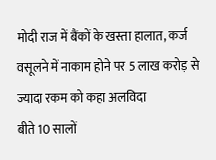मोदी राज में बैंकों के खस्ता हालात, कर्ज वसूलने में नाकाम होने पर 5 लाख करोड़ से ज्यादा रकम को कहा अलविदा
बीते 10 सालों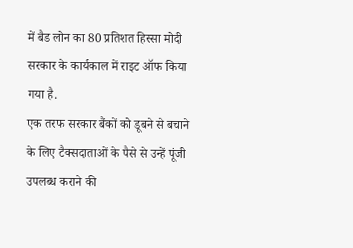में बैड लोन का 80 प्रतिशत हिस्सा मोदी सरकार के कार्यकाल में राइट ऑफ किया गया है.
एक तरफ सरकार बैंकों को डूबने से बचाने के लिए टैक्सदाताओं के पैसे से उन्हें पूंजी उपलब्ध कराने की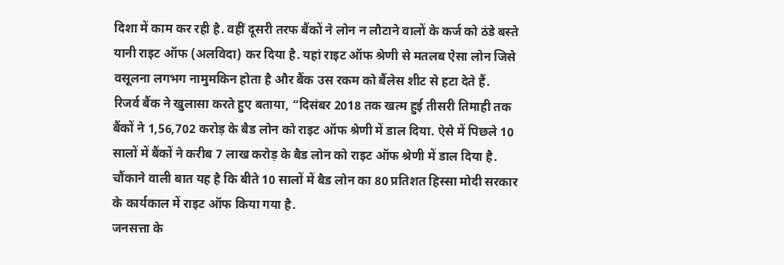दिशा में काम कर रही है. वहीं दूसरी तरफ बैंकों ने लोन न लौटाने वालों के कर्ज को ठंडे बस्ते यानी राइट ऑफ (अलविदा) कर दिया है. यहां राइट ऑफ श्रेणी से मतलब ऐसा लोन जिसे वसूलना लगभग नामुमकिन होता है और बैंक उस रकम को बैंलेस शीट से हटा देते हैं.
रिजर्व बैंक ने खुलासा करते हुए बताया, “दिसंबर 2018 तक खत्म हुई तीसरी तिमाही तक बैंकों ने 1,56,702 करोड़ के बैड लोन को राइट ऑफ श्रेणी में डाल दिया. ऐसे में पिछले 10 सालों में बैंकों ने करीब 7 लाख करोड़ के बैड लोन को राइट ऑफ श्रेणी में डाल दिया है.
चौंकाने वाली बात यह है कि बीते 10 सालों में बैड लोन का 80 प्रतिशत हिस्सा मोदी सरकार के कार्यकाल में राइट ऑफ किया गया है.
जनसत्ता के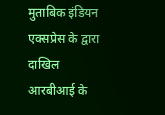मुताबिक इंडियन एक्सप्रेस के द्वारा दाखिल आरबीआई के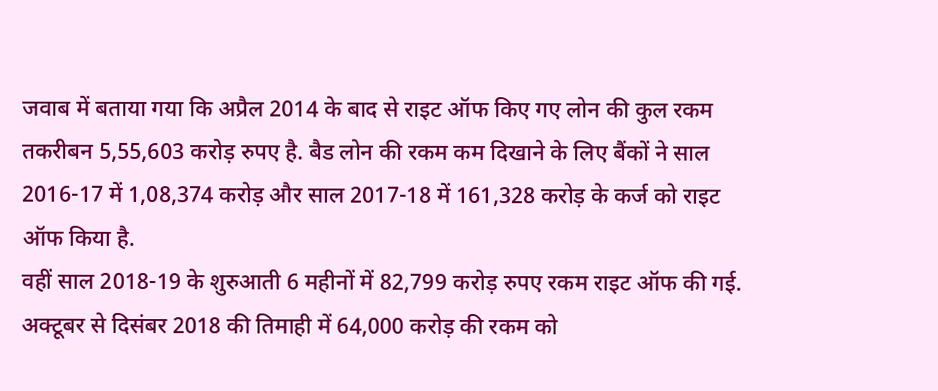जवाब में बताया गया कि अप्रैल 2014 के बाद से राइट ऑफ किए गए लोन की कुल रकम तकरीबन 5,55,603 करोड़ रुपए है. बैड लोन की रकम कम दिखाने के लिए बैंकों ने साल 2016-17 में 1,08,374 करोड़ और साल 2017-18 में 161,328 करोड़ के कर्ज को राइट ऑफ किया है.
वहीं साल 2018-19 के शुरुआती 6 महीनों में 82,799 करोड़ रुपए रकम राइट ऑफ की गई. अक्टूबर से दिसंबर 2018 की तिमाही में 64,000 करोड़ की रकम को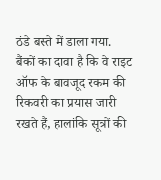ठंडे बस्ते में डाला गया.
बैंकों का दावा है कि वे राइट ऑफ के बावजूद रकम की रिकवरी का प्रयास जारी रखते हैं, हालांकि सूत्रों की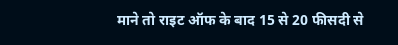माने तो राइट ऑफ के बाद 15 से 20 फीसदी से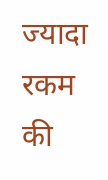ज्यादा रकम की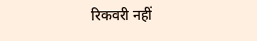रिकवरी नहीं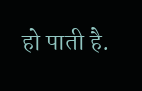हो पाती है.